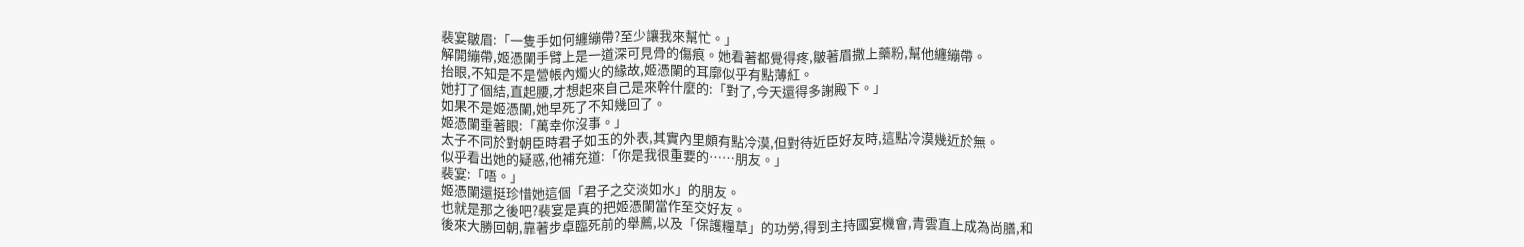裴宴皺眉:「一隻手如何纏繃帶?至少讓我來幫忙。」
解開繃帶,姬憑闌手臂上是一道深可見骨的傷痕。她看著都覺得疼,皺著眉撒上藥粉,幫他纏繃帶。
抬眼,不知是不是營帳內燭火的緣故,姬憑闌的耳廓似乎有點薄紅。
她打了個結,直起腰,才想起來自己是來幹什麼的:「對了,今天還得多謝殿下。」
如果不是姬憑闌,她早死了不知幾回了。
姬憑闌垂著眼:「萬幸你沒事。」
太子不同於對朝臣時君子如玉的外表,其實內里頗有點冷漠,但對待近臣好友時,這點冷漠幾近於無。
似乎看出她的疑惑,他補充道:「你是我很重要的……朋友。」
裴宴:「唔。」
姬憑闌還挺珍惜她這個「君子之交淡如水」的朋友。
也就是那之後吧?裴宴是真的把姬憑闌當作至交好友。
後來大勝回朝,靠著步卓臨死前的舉薦,以及「保護糧草」的功勞,得到主持國宴機會,青雲直上成為尚膳,和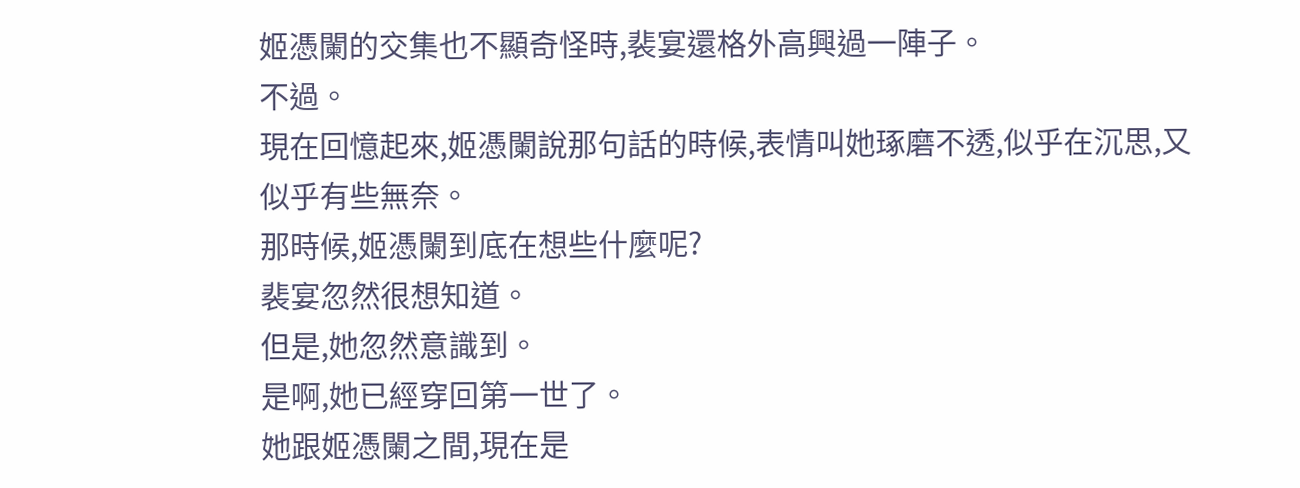姬憑闌的交集也不顯奇怪時,裴宴還格外高興過一陣子。
不過。
現在回憶起來,姬憑闌說那句話的時候,表情叫她琢磨不透,似乎在沉思,又似乎有些無奈。
那時候,姬憑闌到底在想些什麼呢?
裴宴忽然很想知道。
但是,她忽然意識到。
是啊,她已經穿回第一世了。
她跟姬憑闌之間,現在是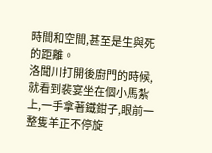時間和空間,甚至是生與死的距離。
洛聞川打開後廚門的時候,就看到裴宴坐在個小馬紮上,一手拿著鐵鉗子,眼前一整隻羊正不停旋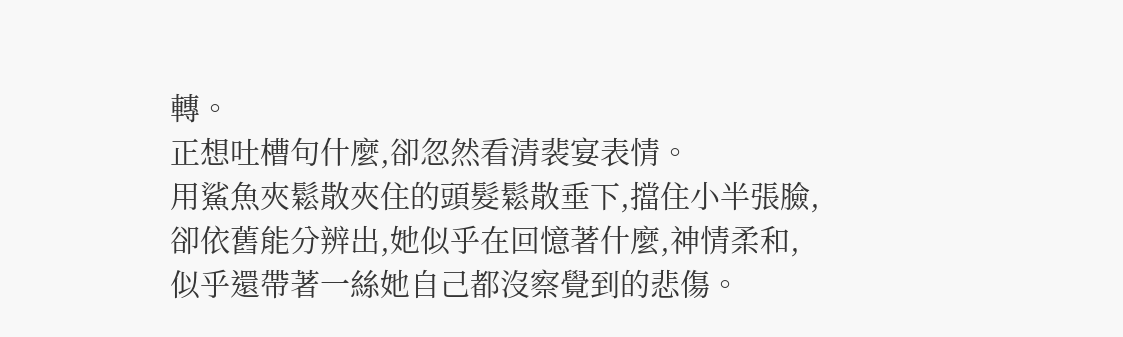轉。
正想吐槽句什麼,卻忽然看清裴宴表情。
用鯊魚夾鬆散夾住的頭髮鬆散垂下,擋住小半張臉,卻依舊能分辨出,她似乎在回憶著什麼,神情柔和,似乎還帶著一絲她自己都沒察覺到的悲傷。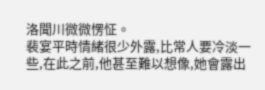洛聞川微微愣怔。
裴宴平時情緒很少外露,比常人要冷淡一些,在此之前,他甚至難以想像,她會露出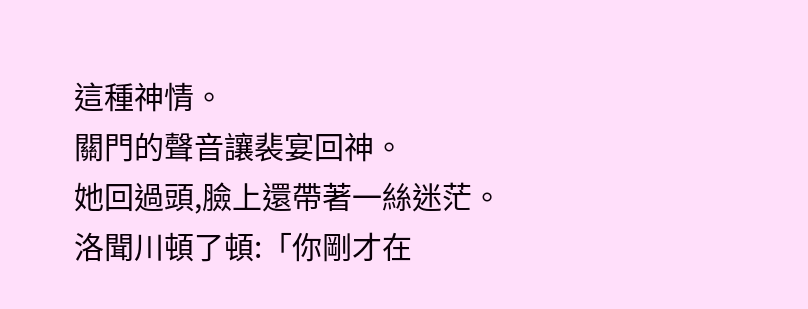這種神情。
關門的聲音讓裴宴回神。
她回過頭,臉上還帶著一絲迷茫。
洛聞川頓了頓:「你剛才在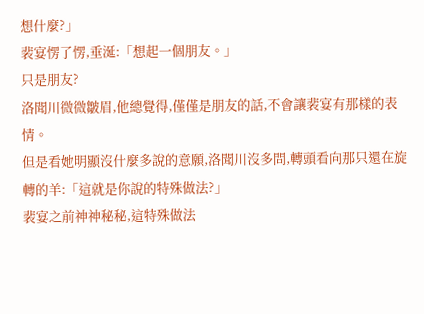想什麼?」
裴宴愣了愣,垂涎:「想起一個朋友。」
只是朋友?
洛聞川微微皺眉,他總覺得,僅僅是朋友的話,不會讓裴宴有那樣的表情。
但是看她明顯沒什麼多說的意願,洛聞川沒多問,轉頭看向那只還在旋轉的羊:「這就是你說的特殊做法?」
裴宴之前神神秘秘,這特殊做法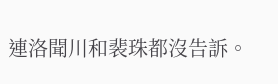連洛聞川和裴珠都沒告訴。